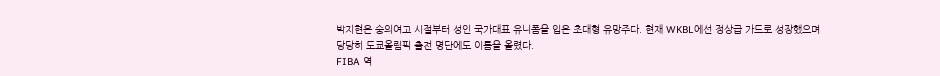박지현은 숭의여고 시절부터 성인 국가대표 유니폼을 입은 초대형 유망주다. 현재 WKBL에선 정상급 가드로 성장했으며 당당히 도쿄올림픽 출전 명단에도 이름을 올렸다.
FIBA 역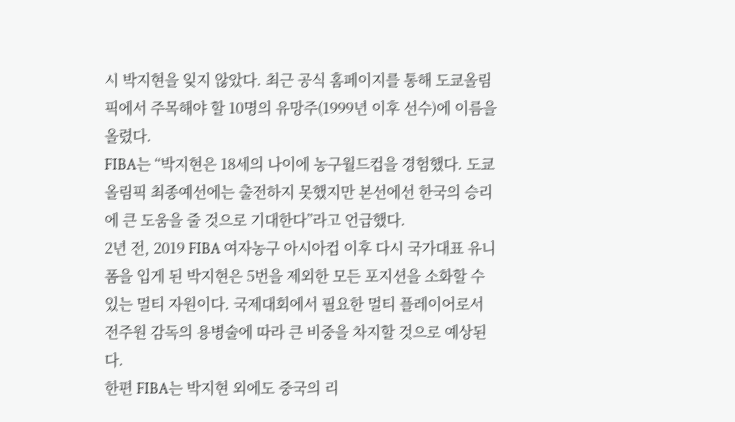시 박지현을 잊지 않았다. 최근 공식 홈페이지를 통해 도쿄올림픽에서 주목해야 할 10명의 유망주(1999년 이후 선수)에 이름을 올렸다.
FIBA는 “박지현은 18세의 나이에 농구월드컵을 경험했다. 도쿄올림픽 최종예선에는 출전하지 못했지만 본선에선 한국의 승리에 큰 도움을 줄 것으로 기대한다”라고 언급했다.
2년 전, 2019 FIBA 여자농구 아시아컵 이후 다시 국가대표 유니폼을 입게 된 박지현은 5번을 제외한 모든 포지션을 소화할 수 있는 멀티 자원이다. 국제대회에서 필요한 멀티 플레이어로서 전주원 감독의 용병술에 따라 큰 비중을 차지할 것으로 예상된다.
한편 FIBA는 박지현 외에도 중국의 리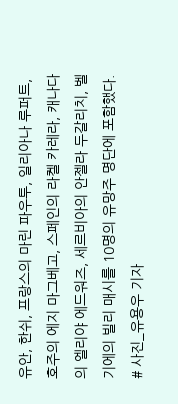유안, 한쉬, 프랑스의 마린 파우투, 일리아나 루퍼트, 호주의 에지 마그베고, 스페인의 라켈 카레라, 캐나다의 엘리야 에드워즈, 세르비아의 안젤라 두갈리치, 벨기에의 빌리 매시를 10명의 유망주 명단에 포함했다.
# 사진_유용우 기자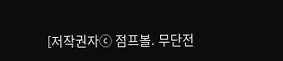[저작권자ⓒ 점프볼. 무단전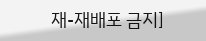재-재배포 금지]